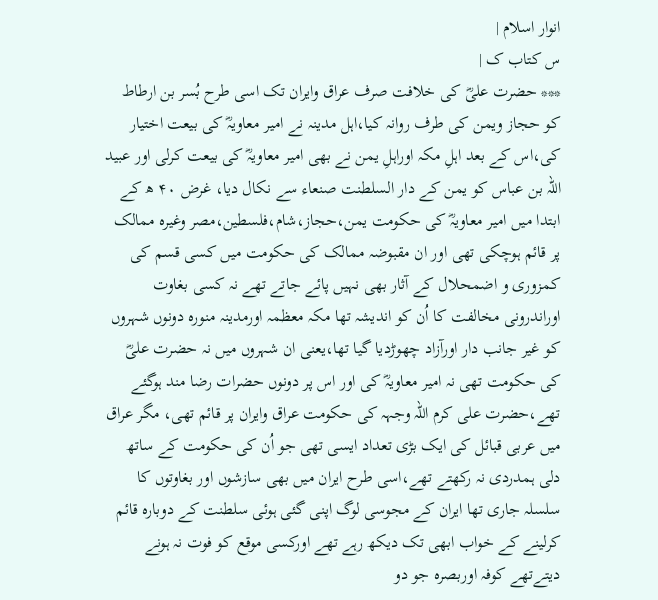انوار اسلام |
س کتاب ک |
*** حضرت علیؓ کی خلافت صرف عراق وایران تک اسی طرح بُسر بن ارطاط کو حجاز ویمن کی طرف روانہ کیا،اہل مدینہ نے امیر معاویہؓ کی بیعت اختیار کی،اس کے بعد اہلِ مکہ اوراہلِ یمن نے بھی امیر معاویہؓ کی بیعت کرلی اور عبید اللہ بن عباس کو یمن کے دار السلطنت صنعاء سے نکال دیا، غرض ۴۰ ھ کے ابتدا میں امیر معاویہؓ کی حکومت یمن،حجاز،شام،فلسطین،مصر وغیرہ ممالک پر قائم ہوچکی تھی اور ان مقبوضہ ممالک کی حکومت میں کسی قسم کی کمزوری و اضمحلال کے آثار بھی نہیں پائے جاتے تھے نہ کسی بغاوت اوراندرونی مخالفت کا اُن کو اندیشہ تھا مکہ معظمہ اورمدینہ منورہ دونوں شہروں کو غیر جانب دار اورآزاد چھوڑدیا گیا تھا،یعنی ان شہروں میں نہ حضرت علیؓ کی حکومت تھی نہ امیر معاویہؓ کی اور اس پر دونوں حضرات رضا مند ہوگئے تھے،حضرت علی کرم اللہ وجہہ کی حکومت عراق وایران پر قائم تھی، مگر عراق میں عربی قبائل کی ایک بڑی تعداد ایسی تھی جو اُن کی حکومت کے ساتھ دلی ہمدردی نہ رکھتے تھے،اسی طرح ایران میں بھی سازشوں اور بغاوتوں کا سلسلہ جاری تھا ایران کے مجوسی لوگ اپنی گئی ہوئی سلطنت کے دوبارہ قائم کرلینے کے خواب ابھی تک دیکھ رہے تھے اورکسی موقع کو فوت نہ ہونے دیتےتھے کوفہ اوربصرہ جو دو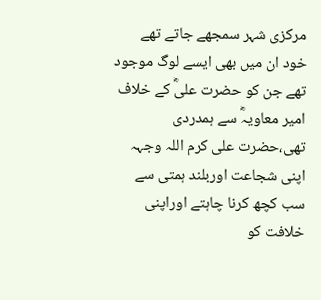مرکزی شہر سمجھے جاتے تھے خود ان میں بھی ایسے لوگ موجود تھے جن کو حضرت علیؓ کے خلاف امیر معاویہؓ سے ہمدردی تھی،حضرت علی کرم اللہ وجہہ اپنی شجاعت اوربلند ہمتی سے سب کچھ کرنا چاہتے اوراپنی خلافت کو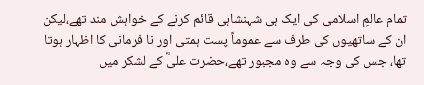تمام عالمِ اسلامی کی ایک ہی شہنشاہی قائم کرنے کے خواہش مند تھے،لیکن ان کے ساتھیوں کی طرف سے عموماً پست ہمتی اور نا فرمانی کا اظہار ہوتا تھا، جس کی وجہ سے وہ مجبور تھے،حضرت علیؓ کے لشکر میں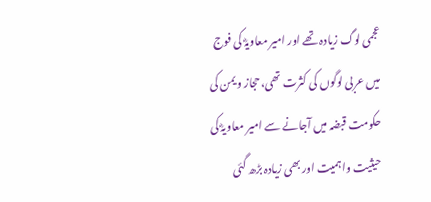عجمی لوگ زیادہ تھے اور امیر معاویہؓ کی فوج میں عربی لوگوں کی کثرت تھی،حجاز ویمن کی حکومت قبضہ میں آجانے سے امیر معاویہؓ کی حیثیت واہمیت اور بھی زیادہ بڑھ گئی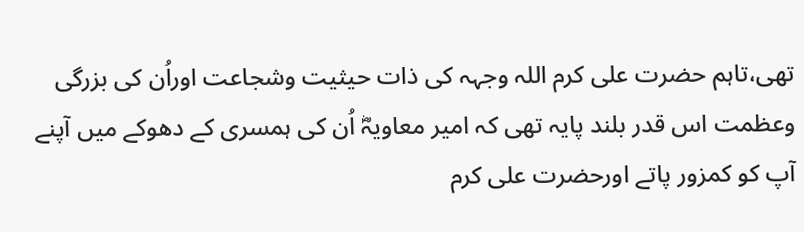تھی،تاہم حضرت علی کرم اللہ وجہہ کی ذات حیثیت وشجاعت اوراُن کی بزرگی وعظمت اس قدر بلند پایہ تھی کہ امیر معاویہؓ اُن کی ہمسری کے دھوکے میں آپنے آپ کو کمزور پاتے اورحضرت علی کرم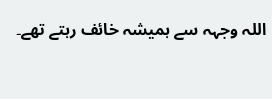اللہ وجہہ سے ہمیشہ خائف رہتے تھے۔